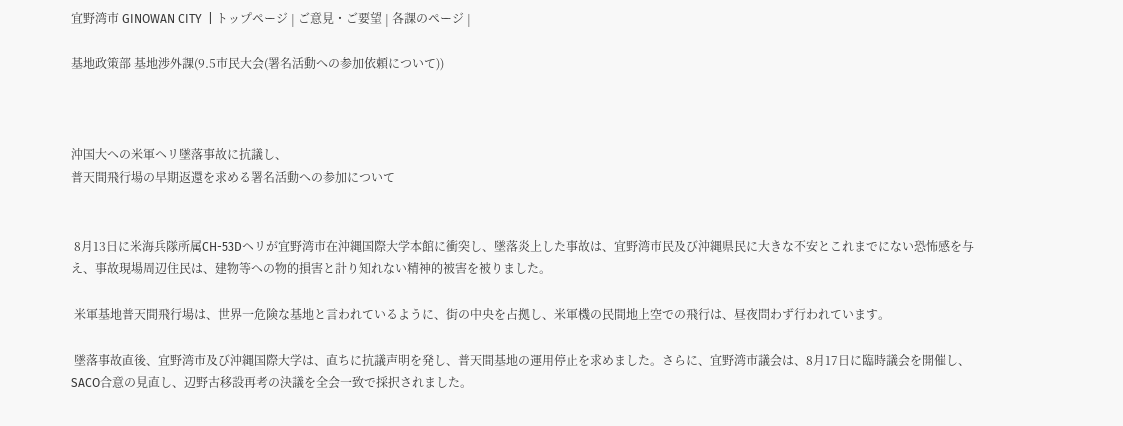宜野湾市 GINOWAN CITY  | トップページ | ご意見・ご要望 | 各課のページ |

基地政策部 基地渉外課(9.5市民大会(署名活動への参加依頼について))



沖国大への米軍ヘリ墜落事故に抗議し、
普天間飛行場の早期返還を求める署名活動への参加について


 8月13日に米海兵隊所属CH-53Dヘリが宜野湾市在沖縄国際大学本館に衝突し、墜落炎上した事故は、宜野湾市民及び沖縄県民に大きな不安とこれまでにない恐怖感を与え、事故現場周辺住民は、建物等への物的損害と計り知れない精神的被害を被りました。

 米軍基地普天間飛行場は、世界一危険な基地と言われているように、街の中央を占拠し、米軍機の民間地上空での飛行は、昼夜問わず行われています。

 墜落事故直後、宜野湾市及び沖縄国際大学は、直ちに抗議声明を発し、普天間基地の運用停止を求めました。さらに、宜野湾市議会は、8月17日に臨時議会を開催し、SACO合意の見直し、辺野古移設再考の決議を全会一致で採択されました。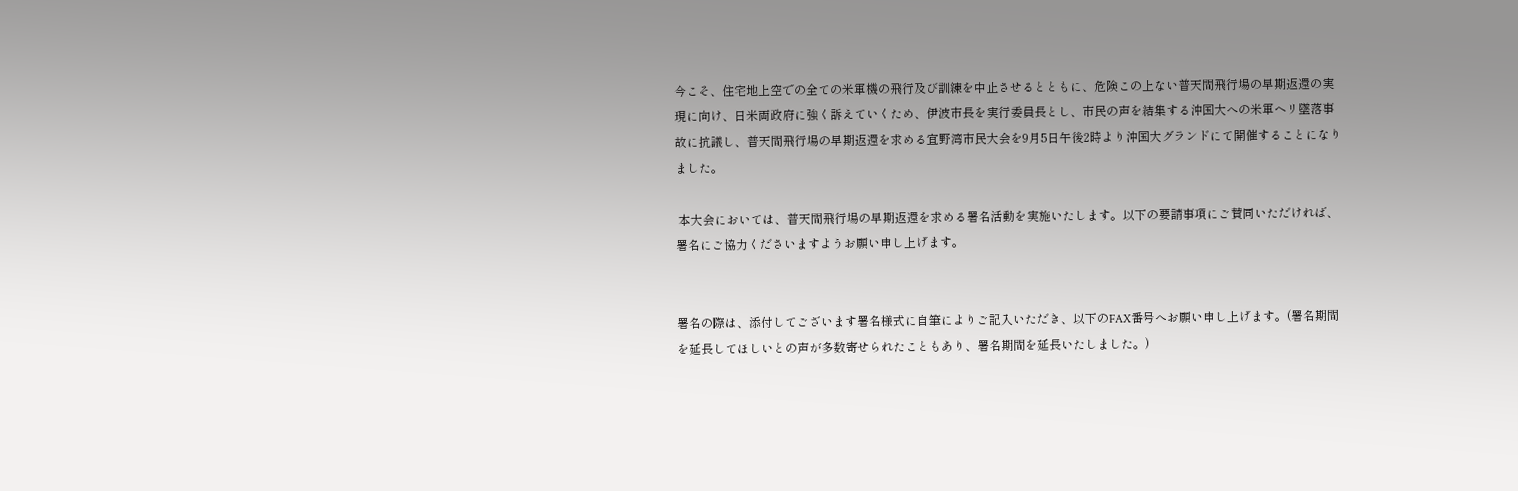今こそ、住宅地上空での全ての米軍機の飛行及び訓練を中止させるとともに、危険この上ない普天間飛行場の早期返還の実現に向け、日米両政府に強く訴えていくため、伊波市長を実行委員長とし、市民の声を結集する沖国大への米軍ヘリ墜落事故に抗議し、普天間飛行場の早期返還を求める宜野湾市民大会を9月5日午後2時より沖国大グランドにて開催することになりました。

 本大会においては、普天間飛行場の早期返還を求める署名活動を実施いたします。以下の要請事項にご賛同いただければ、署名にご協力くださいますようお願い申し上げます。


署名の際は、添付してございます署名様式に自筆によりご記入いただき、以下のFAX番号へお願い申し上げます。(署名期間を延長してほしいとの声が多数寄せられたこともあり、署名期間を延長いたしました。)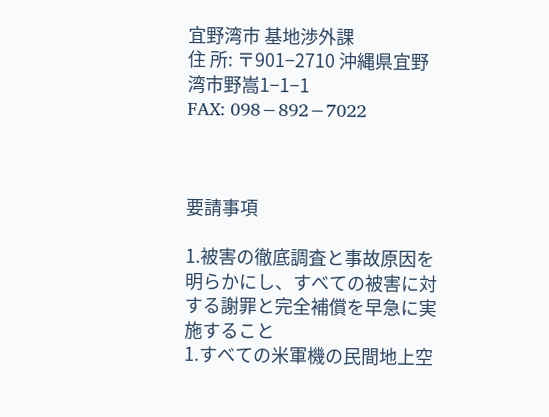宜野湾市 基地渉外課
住 所: 〒901−2710 沖縄県宜野湾市野嵩1−1−1
FAX: 098−892−7022



要請事項

1.被害の徹底調査と事故原因を明らかにし、すべての被害に対する謝罪と完全補償を早急に実施すること
1.すべての米軍機の民間地上空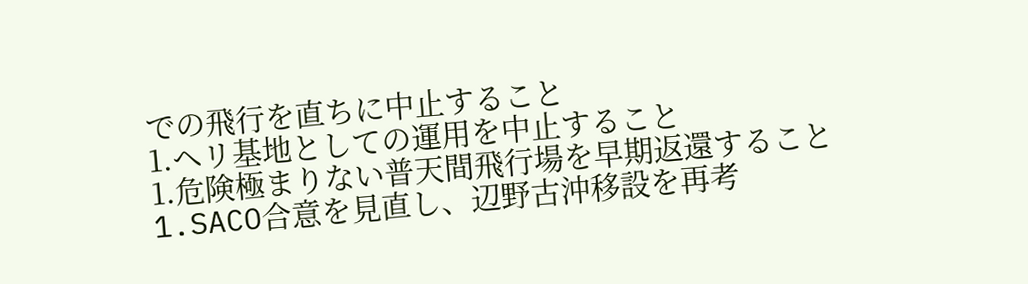での飛行を直ちに中止すること
1.ヘリ基地としての運用を中止すること
1.危険極まりない普天間飛行場を早期返還すること
1.SACO合意を見直し、辺野古沖移設を再考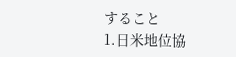すること
1.日米地位協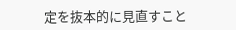定を抜本的に見直すこと